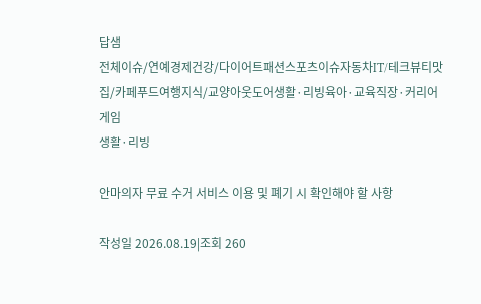답샘
전체이슈/연예경제건강/다이어트패션스포츠이슈자동차IT/테크뷰티맛집/카페푸드여행지식/교양아웃도어생활·리빙육아·교육직장·커리어게임
생활·리빙

안마의자 무료 수거 서비스 이용 및 폐기 시 확인해야 할 사항

작성일 2026.08.19|조회 260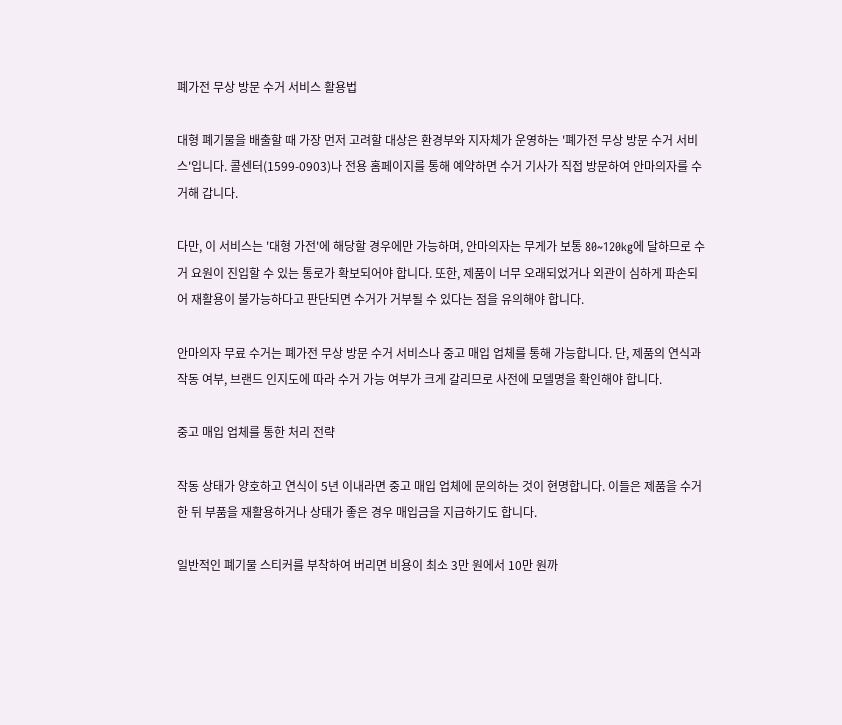폐가전 무상 방문 수거 서비스 활용법

대형 폐기물을 배출할 때 가장 먼저 고려할 대상은 환경부와 지자체가 운영하는 '폐가전 무상 방문 수거 서비스'입니다. 콜센터(1599-0903)나 전용 홈페이지를 통해 예약하면 수거 기사가 직접 방문하여 안마의자를 수거해 갑니다.

다만, 이 서비스는 '대형 가전'에 해당할 경우에만 가능하며, 안마의자는 무게가 보통 80~120kg에 달하므로 수거 요원이 진입할 수 있는 통로가 확보되어야 합니다. 또한, 제품이 너무 오래되었거나 외관이 심하게 파손되어 재활용이 불가능하다고 판단되면 수거가 거부될 수 있다는 점을 유의해야 합니다.

안마의자 무료 수거는 폐가전 무상 방문 수거 서비스나 중고 매입 업체를 통해 가능합니다. 단, 제품의 연식과 작동 여부, 브랜드 인지도에 따라 수거 가능 여부가 크게 갈리므로 사전에 모델명을 확인해야 합니다.

중고 매입 업체를 통한 처리 전략

작동 상태가 양호하고 연식이 5년 이내라면 중고 매입 업체에 문의하는 것이 현명합니다. 이들은 제품을 수거한 뒤 부품을 재활용하거나 상태가 좋은 경우 매입금을 지급하기도 합니다.

일반적인 폐기물 스티커를 부착하여 버리면 비용이 최소 3만 원에서 10만 원까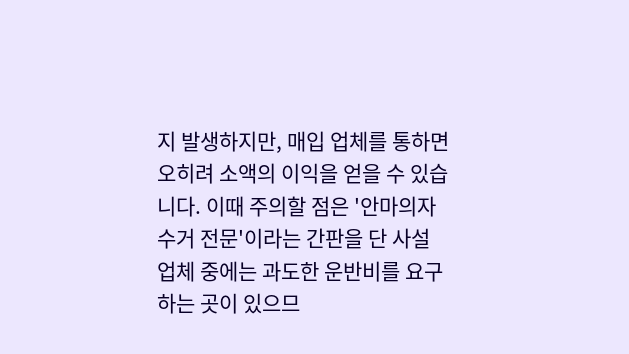지 발생하지만, 매입 업체를 통하면 오히려 소액의 이익을 얻을 수 있습니다. 이때 주의할 점은 '안마의자 수거 전문'이라는 간판을 단 사설 업체 중에는 과도한 운반비를 요구하는 곳이 있으므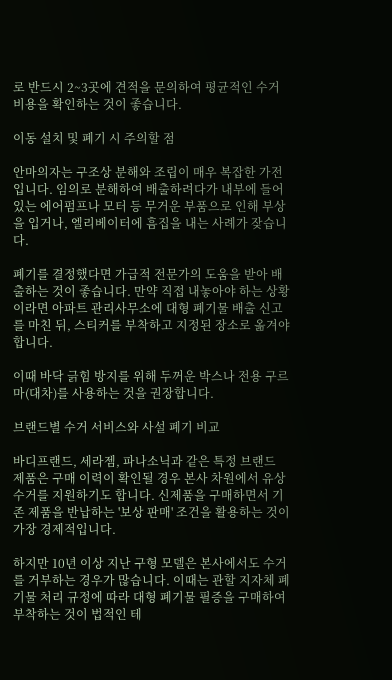로 반드시 2~3곳에 견적을 문의하여 평균적인 수거 비용을 확인하는 것이 좋습니다.

이동 설치 및 폐기 시 주의할 점

안마의자는 구조상 분해와 조립이 매우 복잡한 가전입니다. 임의로 분해하여 배출하려다가 내부에 들어있는 에어펌프나 모터 등 무거운 부품으로 인해 부상을 입거나, 엘리베이터에 흠집을 내는 사례가 잦습니다.

폐기를 결정했다면 가급적 전문가의 도움을 받아 배출하는 것이 좋습니다. 만약 직접 내놓아야 하는 상황이라면 아파트 관리사무소에 대형 폐기물 배출 신고를 마친 뒤, 스티커를 부착하고 지정된 장소로 옮겨야 합니다.

이때 바닥 긁힘 방지를 위해 두꺼운 박스나 전용 구르마(대차)를 사용하는 것을 권장합니다.

브랜드별 수거 서비스와 사설 폐기 비교

바디프랜드, 세라젬, 파나소닉과 같은 특정 브랜드 제품은 구매 이력이 확인될 경우 본사 차원에서 유상 수거를 지원하기도 합니다. 신제품을 구매하면서 기존 제품을 반납하는 '보상 판매' 조건을 활용하는 것이 가장 경제적입니다.

하지만 10년 이상 지난 구형 모델은 본사에서도 수거를 거부하는 경우가 많습니다. 이때는 관할 지자체 폐기물 처리 규정에 따라 대형 폐기물 필증을 구매하여 부착하는 것이 법적인 테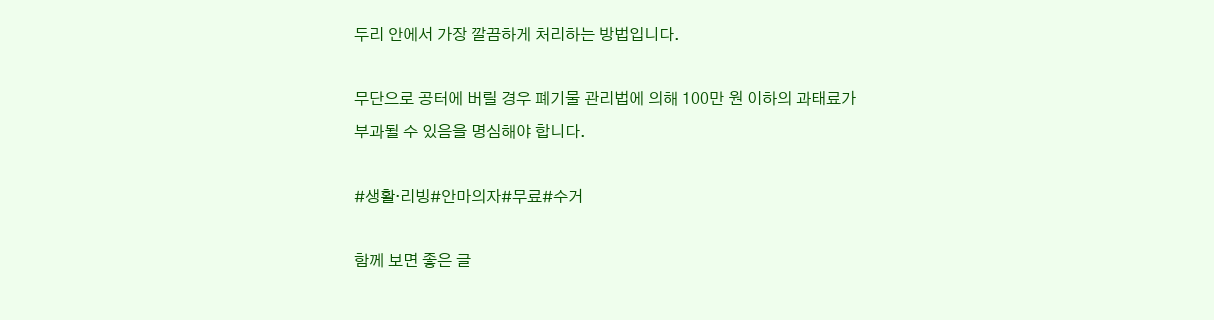두리 안에서 가장 깔끔하게 처리하는 방법입니다.

무단으로 공터에 버릴 경우 폐기물 관리법에 의해 100만 원 이하의 과태료가 부과될 수 있음을 명심해야 합니다.

#생활·리빙#안마의자#무료#수거

함께 보면 좋은 글